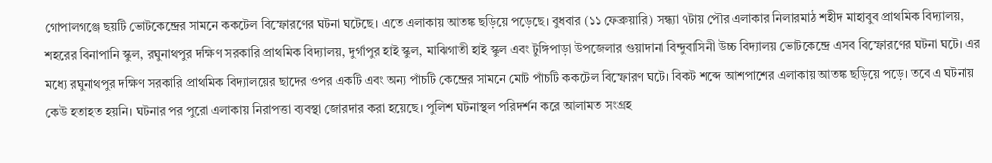গোপালগঞ্জে ছয়টি ভোটকেন্দ্রের সামনে ককটেল বিস্ফোরণের ঘটনা ঘটেছে। এতে এলাকায় আতঙ্ক ছড়িয়ে পড়েছে। বুধবার (১১ ফেব্রুয়ারি) সন্ধ্যা ৭টায় পৌর এলাকার নিলারমাঠ শহীদ মাহাবুব প্রাথমিক বিদ্যালয়, শহরের বিনাপানি স্কুল, রঘুনাথপুর দক্ষিণ সরকারি প্রাথমিক বিদ্যালয়, দুর্গাপুর হাই স্কুল, মাঝিগাতী হাই স্কুল এবং টুঙ্গিপাড়া উপজেলার গুয়াদানা বিন্দুবাসিনী উচ্চ বিদ্যালয় ভোটকেন্দ্রে এসব বিস্ফোরণের ঘটনা ঘটে। এর মধ্যে রঘুনাথপুর দক্ষিণ সরকারি প্রাথমিক বিদ্যালয়ের ছাদের ওপর একটি এবং অন্য পাঁচটি কেন্দ্রের সামনে মোট পাঁচটি ককটেল বিস্ফোরণ ঘটে। বিকট শব্দে আশপাশের এলাকায় আতঙ্ক ছড়িয়ে পড়ে। তবে এ ঘটনায় কেউ হতাহত হয়নি। ঘটনার পর পুরো এলাকায় নিরাপত্তা ব্যবস্থা জোরদার করা হয়েছে। পুলিশ ঘটনাস্থল পরিদর্শন করে আলামত সংগ্রহ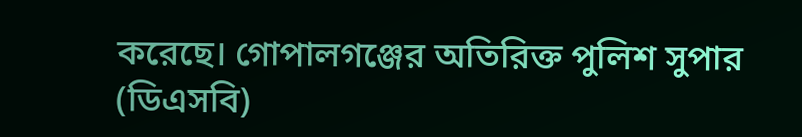করেছে। গোপালগঞ্জের অতিরিক্ত পুলিশ সুপার (ডিএসবি)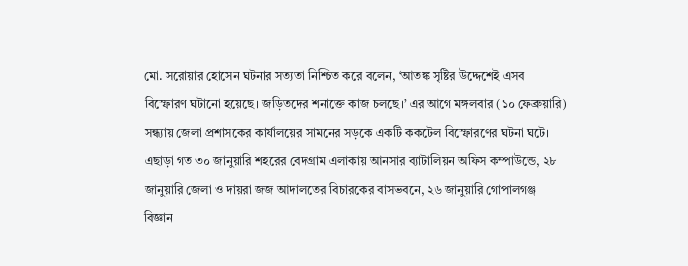মো. সরোয়ার হোসেন ঘটনার সত্যতা নিশ্চিত করে বলেন, ‘আতঙ্ক সৃষ্টির উদ্দেশেই এসব বিস্ফোরণ ঘটানো হয়েছে। জড়িতদের শনাক্তে কাজ চলছে।’ এর আগে মঙ্গলবার (১০ ফেব্রুয়ারি) সন্ধ্যায় জেলা প্রশাসকের কার্যালয়ের সামনের সড়কে একটি ককটেল বিস্ফোরণের ঘটনা ঘটে। এছাড়া গত ৩০ জানুয়ারি শহরের বেদগ্রাম এলাকায় আনসার ব্যাটালিয়ন অফিস কম্পাউন্ডে, ২৮ জানুয়ারি জেলা ও দায়রা জজ আদালতের বিচারকের বাসভবনে, ২৬ জানুয়ারি গোপালগঞ্জ বিজ্ঞান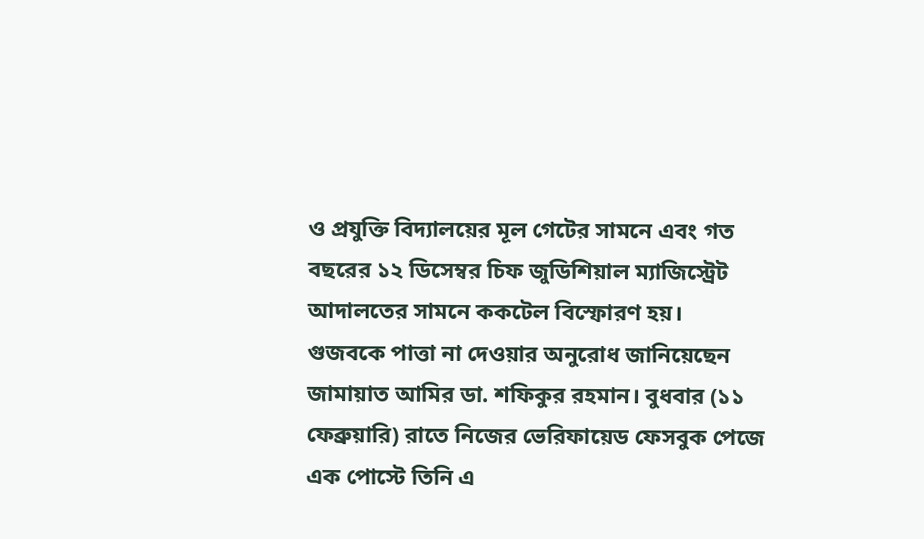ও প্রযুক্তি বিদ্যালয়ের মূল গেটের সামনে এবং গত বছরের ১২ ডিসেম্বর চিফ জুডিশিয়াল ম্যাজিস্ট্রেট আদালতের সামনে ককটেল বিস্ফোরণ হয়।
গুজবকে পাত্তা না দেওয়ার অনুরোধ জানিয়েছেন জামায়াত আমির ডা. শফিকুর রহমান। বুধবার (১১ ফেব্রুয়ারি) রাতে নিজের ভেরিফায়েড ফেসবুক পেজে এক পোস্টে তিনি এ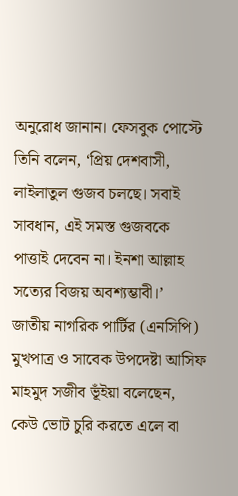অনুরোধ জানান। ফেসবুক পোস্টে তিনি বলেন, ‘প্রিয় দেশবাসী, লাইলাতুল গুজব চলছে। সবাই সাবধান, এই সমস্ত গুজবকে পাত্তাই দেবেন না। ইনশা আল্লাহ সত্যের বিজয় অবশ্যম্ভাবী।’
জাতীয় নাগরিক পার্টির (এনসিপি) মুখপাত্র ও সাবেক উপদেষ্টা আসিফ মাহমুদ সজীব ভূঁইয়া বলেছেন, কেউ ভোট চুরি করতে এলে বা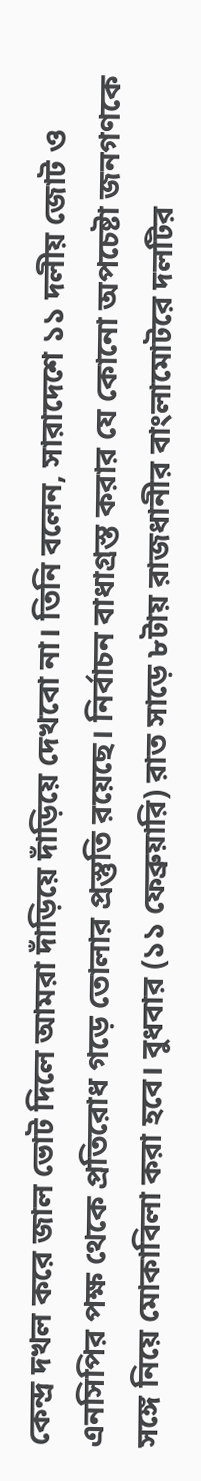কেন্দ্র দখল করে জাল ভোট দিলে আমরা দাঁড়িয়ে দাঁড়িয়ে দেখবো না। তিনি বলেন, সারাদেশে ১১ দলীয় জোট ও এনসিপির পক্ষ থেকে প্রতিরোধ গড়ে তোলার প্রস্তুতি রয়েছে। নির্বাচন বাধাগ্রস্ত করার যে কোনো অপচেষ্টা জনগণকে সঙ্গে নিয়ে মোকাবিলা করা হবে। বুধবার (১১ ফেব্রুয়ারি) রাত সাড়ে ৮টায় রাজধানীর বাংলামোটরে দলটির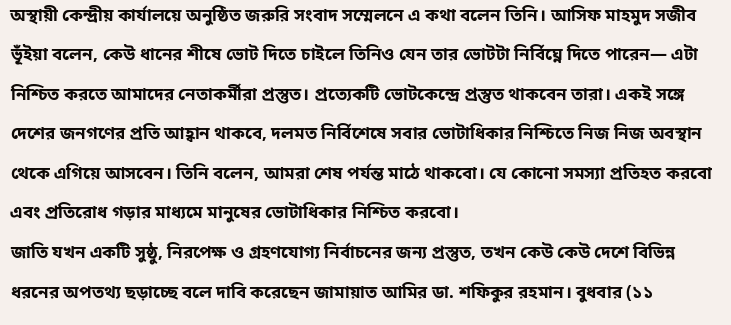অস্থায়ী কেন্দ্রীয় কার্যালয়ে অনুষ্ঠিত জরুরি সংবাদ সম্মেলনে এ কথা বলেন তিনি। আসিফ মাহমুদ সজীব ভূঁইয়া বলেন, কেউ ধানের শীষে ভোট দিতে চাইলে তিনিও যেন তার ভোটটা নির্বিঘ্নে দিতে পারেন— এটা নিশ্চিত করতে আমাদের নেতাকর্মীরা প্রস্তুত। প্রত্যেকটি ভোটকেন্দ্রে প্রস্তুত থাকবেন তারা। একই সঙ্গে দেশের জনগণের প্রতি আহ্বান থাকবে, দলমত নির্বিশেষে সবার ভোটাধিকার নিশ্চিতে নিজ নিজ অবস্থান থেকে এগিয়ে আসবেন। তিনি বলেন, আমরা শেষ পর্যন্ত মাঠে থাকবো। যে কোনো সমস্যা প্রতিহত করবো এবং প্রতিরোধ গড়ার মাধ্যমে মানুষের ভোটাধিকার নিশ্চিত করবো।
জাতি যখন একটি সুষ্ঠু, নিরপেক্ষ ও গ্রহণযোগ্য নির্বাচনের জন্য প্রস্তুত, তখন কেউ কেউ দেশে বিভিন্ন ধরনের অপতথ্য ছড়াচ্ছে বলে দাবি করেছেন জামায়াত আমির ডা. শফিকুর রহমান। বুধবার (১১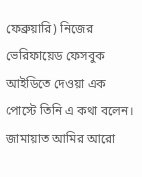ফেব্রুয়ারি) নিজের ভেরিফায়েড ফেসবুক আইডিতে দেওয়া এক পোস্টে তিনি এ কথা বলেন। জামায়াত আমির আরো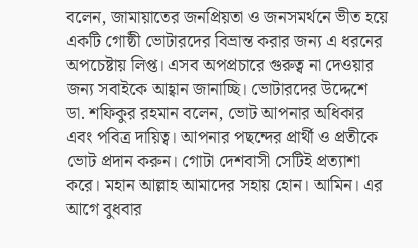বলেন, জামায়াতের জনপ্রিয়তা ও জনসমর্থনে ভীত হয়ে একটি গোষ্ঠী ভোটারদের বিভ্রান্ত করার জন্য এ ধরনের অপচেষ্টায় লিপ্ত। এসব অপপ্রচারে গুরুত্ব না দেওয়ার জন্য সবাইকে আহ্বান জানাচ্ছি। ভোটারদের উদ্দেশে ডা. শফিকুর রহমান বলেন, ভোট আপনার অধিকার এবং পবিত্র দায়িত্ব। আপনার পছন্দের প্রার্থী ও প্রতীকে ভোট প্রদান করুন। গোটা দেশবাসী সেটিই প্রত্যাশা করে। মহান আল্লাহ আমাদের সহায় হোন। আমিন। এর আগে বুধবার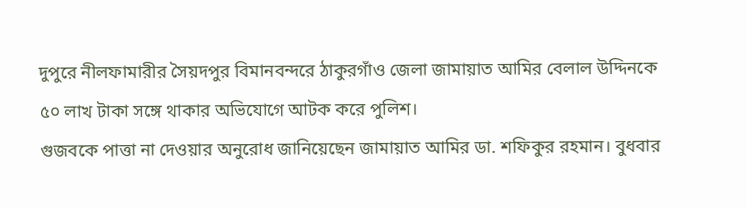দুপুরে নীলফামারীর সৈয়দপুর বিমানবন্দরে ঠাকুরগাঁও জেলা জামায়াত আমির বেলাল উদ্দিনকে ৫০ লাখ টাকা সঙ্গে থাকার অভিযোগে আটক করে পুলিশ।
গুজবকে পাত্তা না দেওয়ার অনুরোধ জানিয়েছেন জামায়াত আমির ডা. শফিকুর রহমান। বুধবার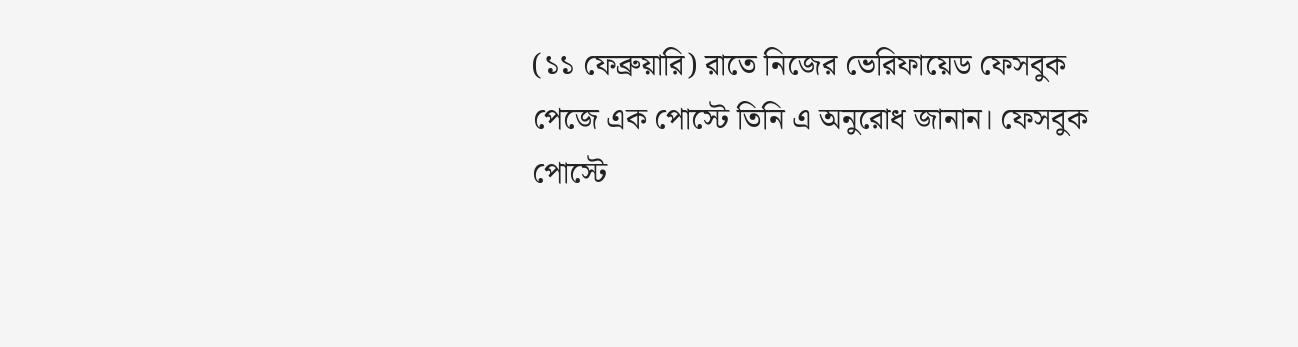(১১ ফেব্রুয়ারি) রাতে নিজের ভেরিফায়েড ফেসবুক পেজে এক পোস্টে তিনি এ অনুরোধ জানান। ফেসবুক পোস্টে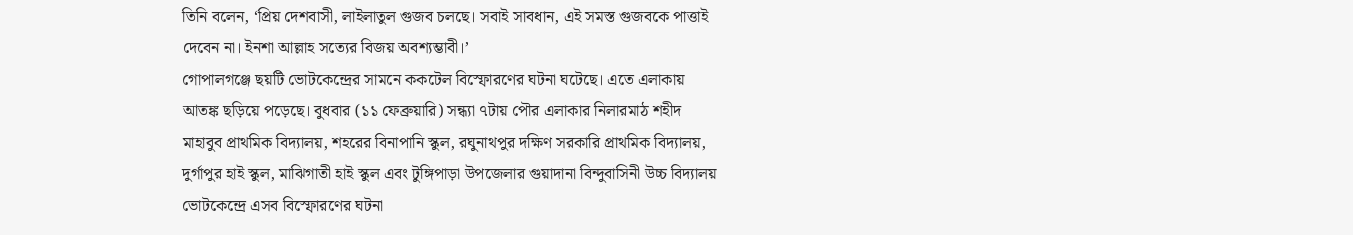তিনি বলেন, ‘প্রিয় দেশবাসী, লাইলাতুল গুজব চলছে। সবাই সাবধান, এই সমস্ত গুজবকে পাত্তাই দেবেন না। ইনশা আল্লাহ সত্যের বিজয় অবশ্যম্ভাবী।’
গোপালগঞ্জে ছয়টি ভোটকেন্দ্রের সামনে ককটেল বিস্ফোরণের ঘটনা ঘটেছে। এতে এলাকায় আতঙ্ক ছড়িয়ে পড়েছে। বুধবার (১১ ফেব্রুয়ারি) সন্ধ্যা ৭টায় পৌর এলাকার নিলারমাঠ শহীদ মাহাবুব প্রাথমিক বিদ্যালয়, শহরের বিনাপানি স্কুল, রঘুনাথপুর দক্ষিণ সরকারি প্রাথমিক বিদ্যালয়, দুর্গাপুর হাই স্কুল, মাঝিগাতী হাই স্কুল এবং টুঙ্গিপাড়া উপজেলার গুয়াদানা বিন্দুবাসিনী উচ্চ বিদ্যালয় ভোটকেন্দ্রে এসব বিস্ফোরণের ঘটনা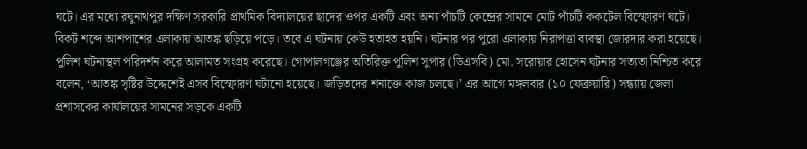ঘটে। এর মধ্যে রঘুনাথপুর দক্ষিণ সরকারি প্রাথমিক বিদ্যালয়ের ছাদের ওপর একটি এবং অন্য পাঁচটি কেন্দ্রের সামনে মোট পাঁচটি ককটেল বিস্ফোরণ ঘটে। বিকট শব্দে আশপাশের এলাকায় আতঙ্ক ছড়িয়ে পড়ে। তবে এ ঘটনায় কেউ হতাহত হয়নি। ঘটনার পর পুরো এলাকায় নিরাপত্তা ব্যবস্থা জোরদার করা হয়েছে। পুলিশ ঘটনাস্থল পরিদর্শন করে আলামত সংগ্রহ করেছে। গোপালগঞ্জের অতিরিক্ত পুলিশ সুপার (ডিএসবি) মো. সরোয়ার হোসেন ঘটনার সত্যতা নিশ্চিত করে বলেন, ‘আতঙ্ক সৃষ্টির উদ্দেশেই এসব বিস্ফোরণ ঘটানো হয়েছে। জড়িতদের শনাক্তে কাজ চলছে।’ এর আগে মঙ্গলবার (১০ ফেব্রুয়ারি) সন্ধ্যায় জেলা প্রশাসকের কার্যালয়ের সামনের সড়কে একটি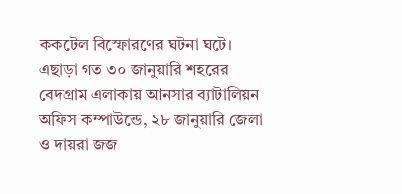ককটেল বিস্ফোরণের ঘটনা ঘটে। এছাড়া গত ৩০ জানুয়ারি শহরের বেদগ্রাম এলাকায় আনসার ব্যাটালিয়ন অফিস কম্পাউন্ডে, ২৮ জানুয়ারি জেলা ও দায়রা জজ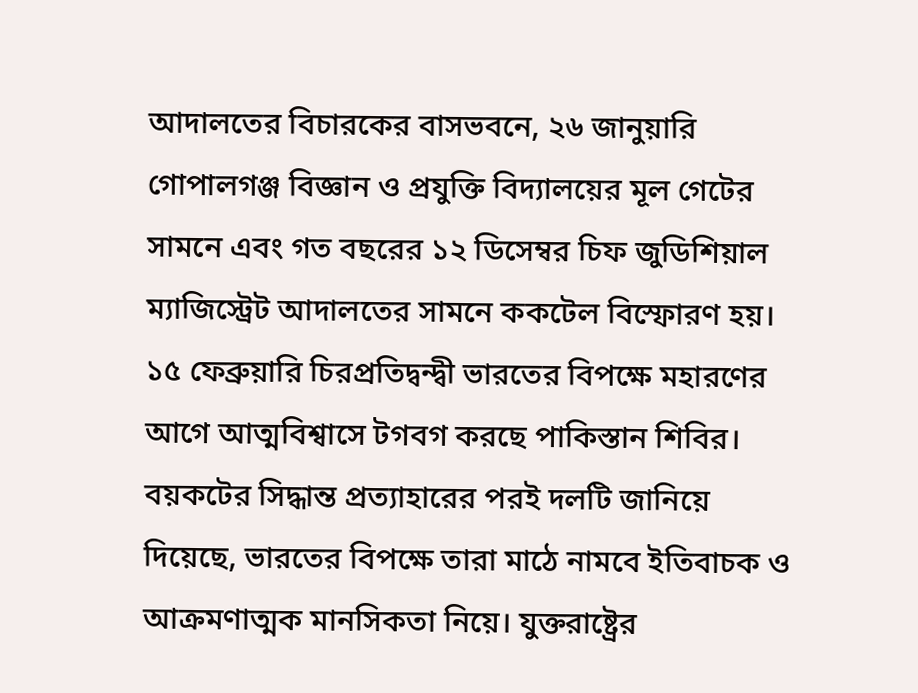আদালতের বিচারকের বাসভবনে, ২৬ জানুয়ারি গোপালগঞ্জ বিজ্ঞান ও প্রযুক্তি বিদ্যালয়ের মূল গেটের সামনে এবং গত বছরের ১২ ডিসেম্বর চিফ জুডিশিয়াল ম্যাজিস্ট্রেট আদালতের সামনে ককটেল বিস্ফোরণ হয়।
১৫ ফেব্রুয়ারি চিরপ্রতিদ্বন্দ্বী ভারতের বিপক্ষে মহারণের আগে আত্মবিশ্বাসে টগবগ করছে পাকিস্তান শিবির। বয়কটের সিদ্ধান্ত প্রত্যাহারের পরই দলটি জানিয়ে দিয়েছে, ভারতের বিপক্ষে তারা মাঠে নামবে ইতিবাচক ও আক্রমণাত্মক মানসিকতা নিয়ে। যুক্তরাষ্ট্রের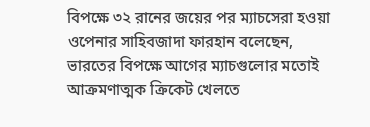বিপক্ষে ৩২ রানের জয়ের পর ম্যাচসেরা হওয়া ওপেনার সাহিবজাদা ফারহান বলেছেন, ভারতের বিপক্ষে আগের ম্যাচগুলোর মতোই আক্রমণাত্মক ক্রিকেট খেলতে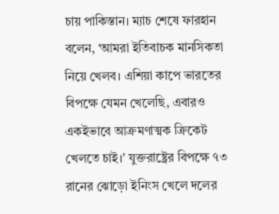চায় পাকিস্তান। ম্যাচ শেষে ফারহান বলেন, ‘আমরা ইতিবাচক মানসিকতা নিয়ে খেলব। এশিয়া কাপে ভারতের বিপক্ষে যেমন খেলেছি, এবারও একইভাবে আক্রমণাত্মক ক্রিকেট খেলতে চাই।’ যুক্তরাষ্ট্রের বিপক্ষে ৭৩ রানের ঝোড়ো ইনিংস খেলে দলের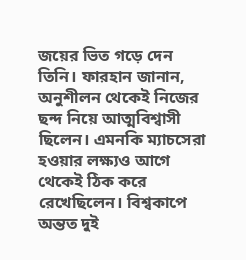জয়ের ভিত গড়ে দেন তিনি। ফারহান জানান, অনুশীলন থেকেই নিজের ছন্দ নিয়ে আত্মবিশ্বাসী ছিলেন। এমনকি ম্যাচসেরা হওয়ার লক্ষ্যও আগে থেকেই ঠিক করে রেখেছিলেন। বিশ্বকাপে অন্তত দুই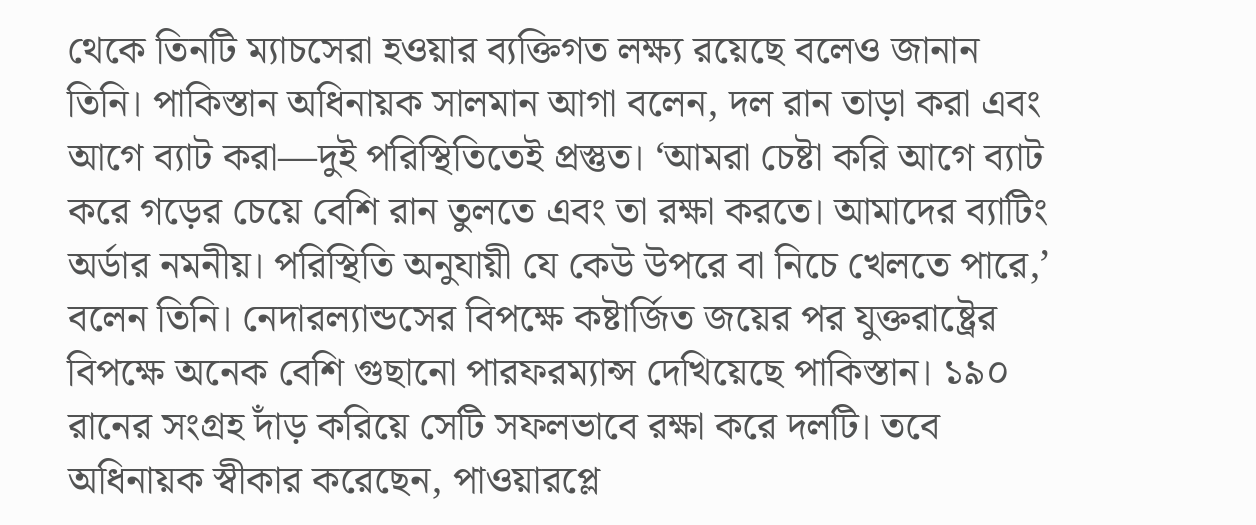থেকে তিনটি ম্যাচসেরা হওয়ার ব্যক্তিগত লক্ষ্য রয়েছে বলেও জানান তিনি। পাকিস্তান অধিনায়ক সালমান আগা বলেন, দল রান তাড়া করা এবং আগে ব্যাট করা—দুই পরিস্থিতিতেই প্রস্তুত। ‘আমরা চেষ্টা করি আগে ব্যাট করে গড়ের চেয়ে বেশি রান তুলতে এবং তা রক্ষা করতে। আমাদের ব্যাটিং অর্ডার নমনীয়। পরিস্থিতি অনুযায়ী যে কেউ উপরে বা নিচে খেলতে পারে,’ বলেন তিনি। নেদারল্যান্ডসের বিপক্ষে কষ্টার্জিত জয়ের পর যুক্তরাষ্ট্রের বিপক্ষে অনেক বেশি গুছানো পারফরম্যান্স দেখিয়েছে পাকিস্তান। ১৯০ রানের সংগ্রহ দাঁড় করিয়ে সেটি সফলভাবে রক্ষা করে দলটি। তবে অধিনায়ক স্বীকার করেছেন, পাওয়ারপ্লে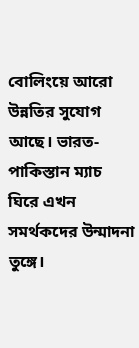বোলিংয়ে আরো উন্নতির সুযোগ আছে। ভারত-পাকিস্তান ম্যাচ ঘিরে এখন সমর্থকদের উন্মাদনা তুঙ্গে।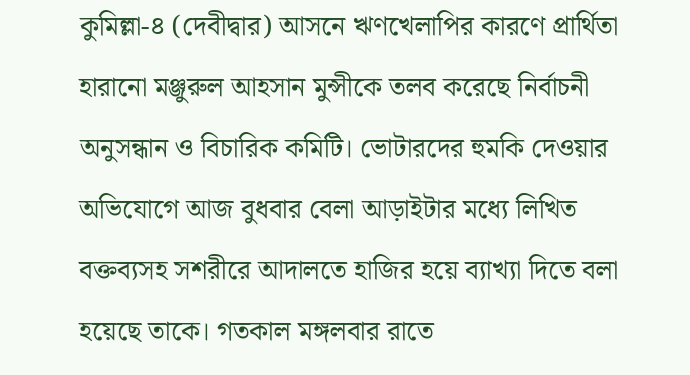কুমিল্লা-৪ (দেবীদ্বার) আসনে ঋণখেলাপির কারণে প্রার্থিতা হারানো মঞ্জুরুল আহসান মুন্সীকে তলব করেছে নির্বাচনী অনুসন্ধান ও বিচারিক কমিটি। ভোটারদের হুমকি দেওয়ার অভিযোগে আজ বুধবার বেলা আড়াইটার মধ্যে লিখিত বক্তব্যসহ সশরীরে আদালতে হাজির হয়ে ব্যাখ্যা দিতে বলা হয়েছে তাকে। গতকাল মঙ্গলবার রাতে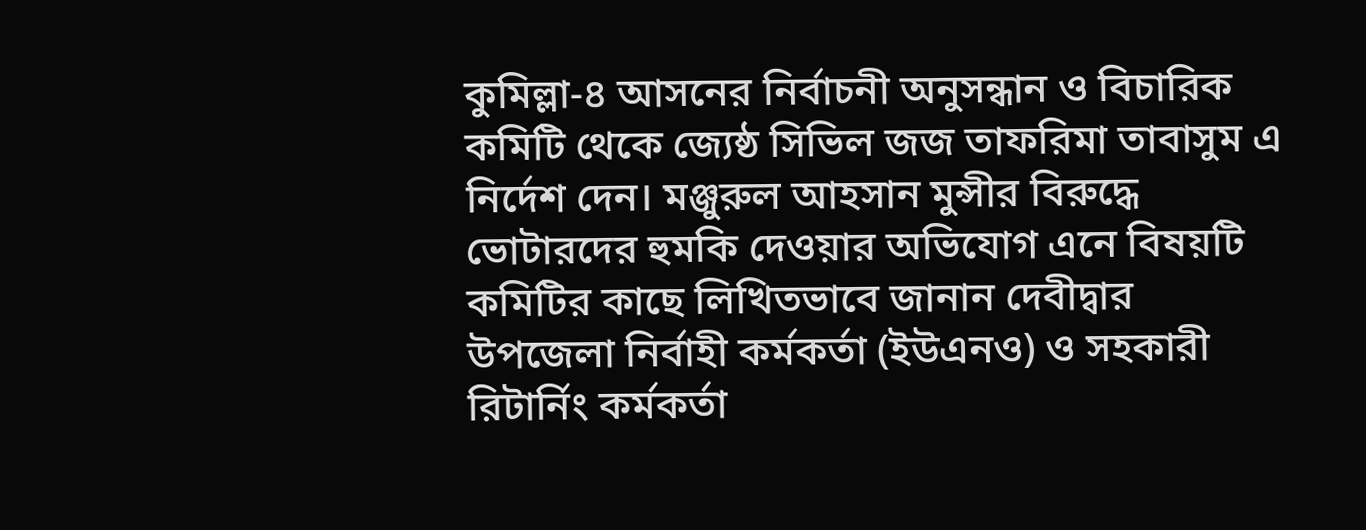কুমিল্লা-৪ আসনের নির্বাচনী অনুসন্ধান ও বিচারিক কমিটি থেকে জ্যেষ্ঠ সিভিল জজ তাফরিমা তাবাসুম এ নির্দেশ দেন। মঞ্জুরুল আহসান মুন্সীর বিরুদ্ধে ভোটারদের হুমকি দেওয়ার অভিযোগ এনে বিষয়টি কমিটির কাছে লিখিতভাবে জানান দেবীদ্বার উপজেলা নির্বাহী কর্মকর্তা (ইউএনও) ও সহকারী রিটার্নিং কর্মকর্তা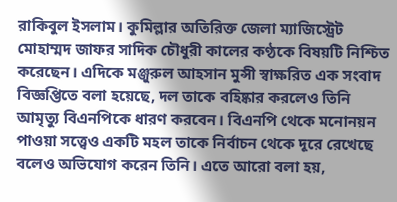রাকিবুল ইসলাম। কুমিল্লার অতিরিক্ত জেলা ম্যাজিস্ট্রেট মোহাম্মদ জাফর সাদিক চৌধুরী কালের কণ্ঠকে বিষয়টি নিশ্চিত করেছেন। এদিকে মঞ্জুরুল আহসান মুন্সী স্বাক্ষরিত এক সংবাদ বিজ্ঞপ্তিতে বলা হয়েছে, দল তাকে বহিষ্কার করলেও তিনি আমৃত্যু বিএনপিকে ধারণ করবেন। বিএনপি থেকে মনোনয়ন পাওয়া সত্ত্বেও একটি মহল তাকে নির্বাচন থেকে দূরে রেখেছে বলেও অভিযোগ করেন তিনি। এতে আরো বলা হয়,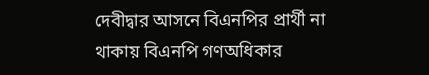দেবীদ্বার আসনে বিএনপির প্রার্থী না থাকায় বিএনপি গণঅধিকার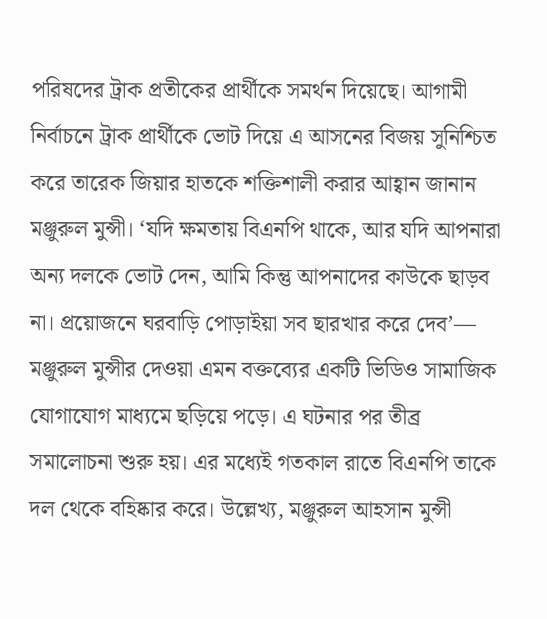পরিষদের ট্রাক প্রতীকের প্রার্থীকে সমর্থন দিয়েছে। আগামী নির্বাচনে ট্রাক প্রার্থীকে ভোট দিয়ে এ আসনের বিজয় সুনিশ্চিত করে তারেক জিয়ার হাতকে শক্তিশালী করার আহ্বান জানান মঞ্জুরুল মুন্সী। ‘যদি ক্ষমতায় বিএনপি থাকে, আর যদি আপনারা অন্য দলকে ভোট দেন, আমি কিন্তু আপনাদের কাউকে ছাড়ব না। প্রয়োজনে ঘরবাড়ি পোড়াইয়া সব ছারখার করে দেব’— মঞ্জুরুল মুন্সীর দেওয়া এমন বক্তব্যের একটি ভিডিও সামাজিক যোগাযোগ মাধ্যমে ছড়িয়ে পড়ে। এ ঘটনার পর তীব্র সমালোচনা শুরু হয়। এর মধ্যেই গতকাল রাতে বিএনপি তাকে দল থেকে বহিষ্কার করে। উল্লেখ্য, মঞ্জুরুল আহসান মুন্সী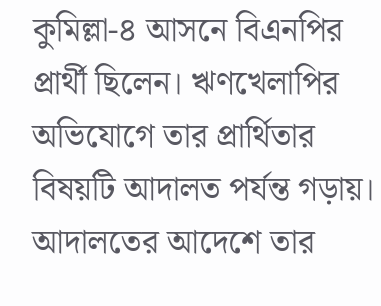কুমিল্লা-৪ আসনে বিএনপির প্রার্থী ছিলেন। ঋণখেলাপির অভিযোগে তার প্রার্থিতার বিষয়টি আদালত পর্যন্ত গড়ায়। আদালতের আদেশে তার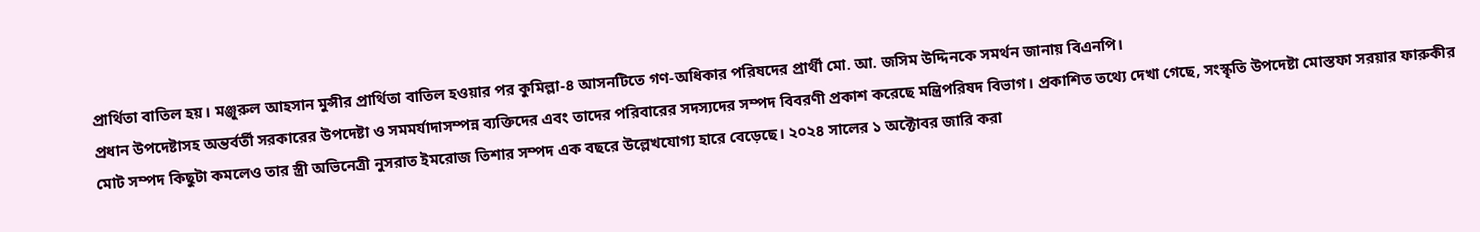প্রার্থিতা বাতিল হয়। মঞ্জুরুল আহসান মুন্সীর প্রার্থিতা বাতিল হওয়ার পর কুমিল্লা-৪ আসনটিতে গণ-অধিকার পরিষদের প্রার্থী মো. আ. জসিম উদ্দিনকে সমর্থন জানায় বিএনপি।
প্রধান উপদেষ্টাসহ অন্তর্বর্তী সরকারের উপদেষ্টা ও সমমর্যাদাসম্পন্ন ব্যক্তিদের এবং তাদের পরিবারের সদস্যদের সম্পদ বিবরণী প্রকাশ করেছে মন্ত্রিপরিষদ বিভাগ। প্রকাশিত তথ্যে দেখা গেছে, সংস্কৃতি উপদেষ্টা মোস্তফা সরয়ার ফারুকীর মোট সম্পদ কিছুটা কমলেও তার স্ত্রী অভিনেত্রী নুসরাত ইমরোজ তিশার সম্পদ এক বছরে উল্লেখযোগ্য হারে বেড়েছে। ২০২৪ সালের ১ অক্টোবর জারি করা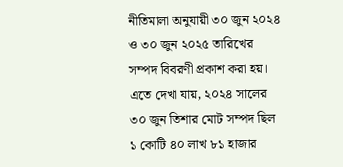নীতিমালা অনুযায়ী ৩০ জুন ২০২৪ ও ৩০ জুন ২০২৫ তারিখের সম্পদ বিবরণী প্রকাশ করা হয়। এতে দেখা যায়, ২০২৪ সালের ৩০ জুন তিশার মোট সম্পদ ছিল ১ কোটি ৪০ লাখ ৮১ হাজার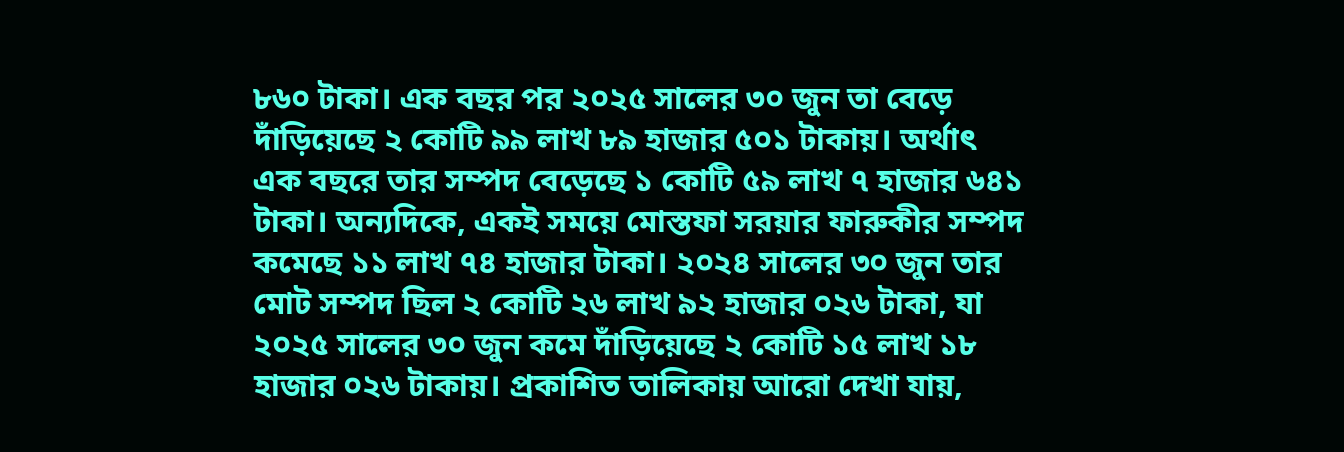৮৬০ টাকা। এক বছর পর ২০২৫ সালের ৩০ জুন তা বেড়ে দাঁড়িয়েছে ২ কোটি ৯৯ লাখ ৮৯ হাজার ৫০১ টাকায়। অর্থাৎ এক বছরে তার সম্পদ বেড়েছে ১ কোটি ৫৯ লাখ ৭ হাজার ৬৪১ টাকা। অন্যদিকে, একই সময়ে মোস্তফা সরয়ার ফারুকীর সম্পদ কমেছে ১১ লাখ ৭৪ হাজার টাকা। ২০২৪ সালের ৩০ জুন তার মোট সম্পদ ছিল ২ কোটি ২৬ লাখ ৯২ হাজার ০২৬ টাকা, যা ২০২৫ সালের ৩০ জুন কমে দাঁড়িয়েছে ২ কোটি ১৫ লাখ ১৮ হাজার ০২৬ টাকায়। প্রকাশিত তালিকায় আরো দেখা যায়,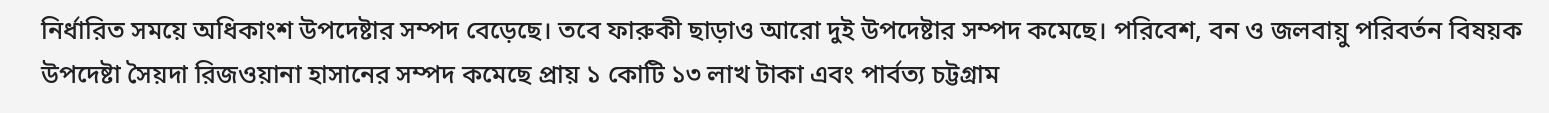নির্ধারিত সময়ে অধিকাংশ উপদেষ্টার সম্পদ বেড়েছে। তবে ফারুকী ছাড়াও আরো দুই উপদেষ্টার সম্পদ কমেছে। পরিবেশ, বন ও জলবায়ু পরিবর্তন বিষয়ক উপদেষ্টা সৈয়দা রিজওয়ানা হাসানের সম্পদ কমেছে প্রায় ১ কোটি ১৩ লাখ টাকা এবং পার্বত্য চট্টগ্রাম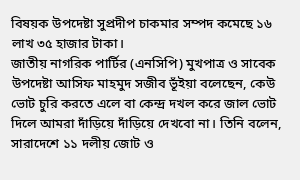বিষয়ক উপদেষ্টা সুপ্রদীপ চাকমার সম্পদ কমেছে ১৬ লাখ ৩৫ হাজার টাকা।
জাতীয় নাগরিক পার্টির (এনসিপি) মুখপাত্র ও সাবেক উপদেষ্টা আসিফ মাহমুদ সজীব ভূঁইয়া বলেছেন, কেউ ভোট চুরি করতে এলে বা কেন্দ্র দখল করে জাল ভোট দিলে আমরা দাঁড়িয়ে দাঁড়িয়ে দেখবো না। তিনি বলেন, সারাদেশে ১১ দলীয় জোট ও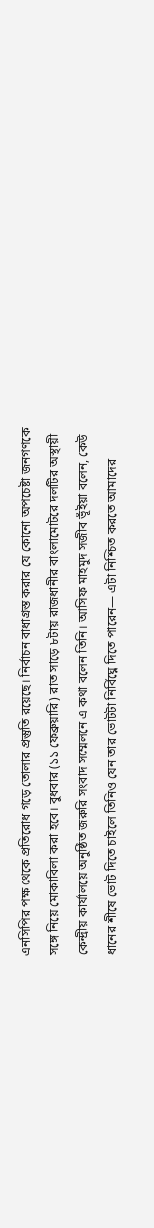এনসিপির পক্ষ থেকে প্রতিরোধ গড়ে তোলার প্রস্তুতি রয়েছে। নির্বাচন বাধাগ্রস্ত করার যে কোনো অপচেষ্টা জনগণকে সঙ্গে নিয়ে মোকাবিলা করা হবে। বুধবার (১১ ফেব্রুয়ারি) রাত সাড়ে ৮টায় রাজধানীর বাংলামোটরে দলটির অস্থায়ী কেন্দ্রীয় কার্যালয়ে অনুষ্ঠিত জরুরি সংবাদ সম্মেলনে এ কথা বলেন তিনি। আসিফ মাহমুদ সজীব ভূঁইয়া বলেন, কেউ ধানের শীষে ভোট দিতে চাইলে তিনিও যেন তার ভোটটা নির্বিঘ্নে দিতে পারেন— এটা নিশ্চিত করতে আমাদের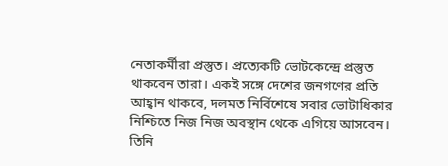নেতাকর্মীরা প্রস্তুত। প্রত্যেকটি ভোটকেন্দ্রে প্রস্তুত থাকবেন তারা। একই সঙ্গে দেশের জনগণের প্রতি আহ্বান থাকবে, দলমত নির্বিশেষে সবার ভোটাধিকার নিশ্চিতে নিজ নিজ অবস্থান থেকে এগিয়ে আসবেন। তিনি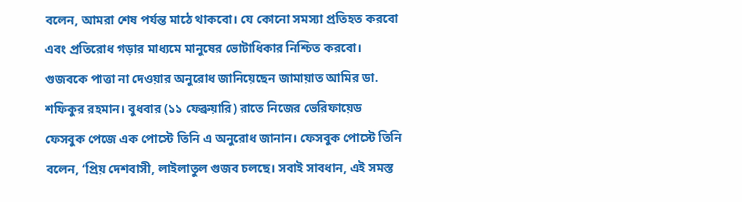বলেন, আমরা শেষ পর্যন্ত মাঠে থাকবো। যে কোনো সমস্যা প্রতিহত করবো এবং প্রতিরোধ গড়ার মাধ্যমে মানুষের ভোটাধিকার নিশ্চিত করবো।
গুজবকে পাত্তা না দেওয়ার অনুরোধ জানিয়েছেন জামায়াত আমির ডা. শফিকুর রহমান। বুধবার (১১ ফেব্রুয়ারি) রাতে নিজের ভেরিফায়েড ফেসবুক পেজে এক পোস্টে তিনি এ অনুরোধ জানান। ফেসবুক পোস্টে তিনি বলেন, ‘প্রিয় দেশবাসী, লাইলাতুল গুজব চলছে। সবাই সাবধান, এই সমস্ত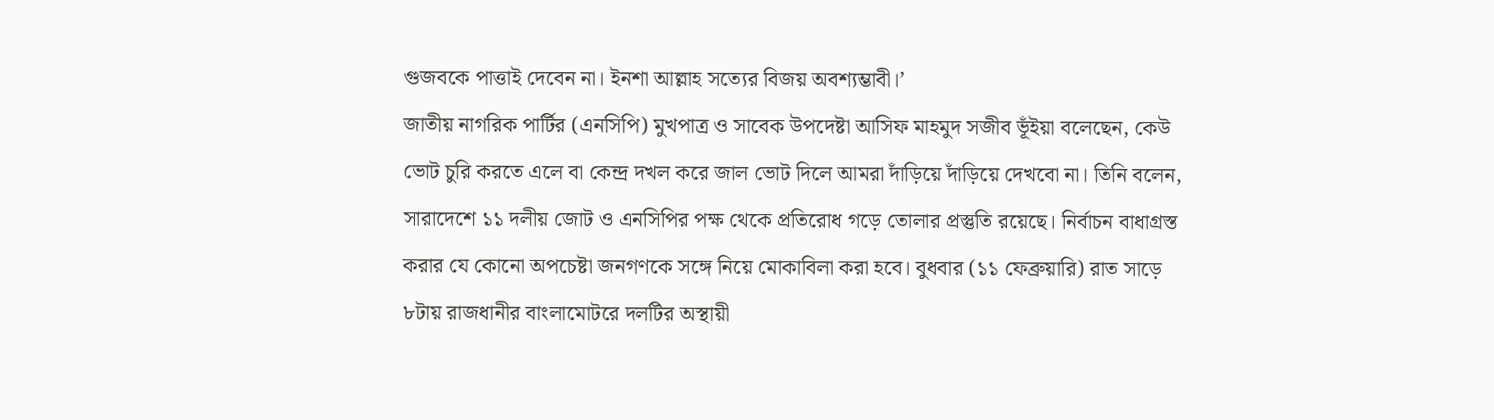গুজবকে পাত্তাই দেবেন না। ইনশা আল্লাহ সত্যের বিজয় অবশ্যম্ভাবী।’
জাতীয় নাগরিক পার্টির (এনসিপি) মুখপাত্র ও সাবেক উপদেষ্টা আসিফ মাহমুদ সজীব ভূঁইয়া বলেছেন, কেউ ভোট চুরি করতে এলে বা কেন্দ্র দখল করে জাল ভোট দিলে আমরা দাঁড়িয়ে দাঁড়িয়ে দেখবো না। তিনি বলেন, সারাদেশে ১১ দলীয় জোট ও এনসিপির পক্ষ থেকে প্রতিরোধ গড়ে তোলার প্রস্তুতি রয়েছে। নির্বাচন বাধাগ্রস্ত করার যে কোনো অপচেষ্টা জনগণকে সঙ্গে নিয়ে মোকাবিলা করা হবে। বুধবার (১১ ফেব্রুয়ারি) রাত সাড়ে ৮টায় রাজধানীর বাংলামোটরে দলটির অস্থায়ী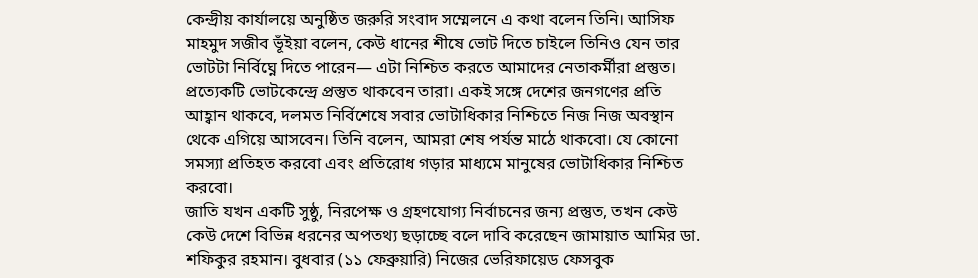কেন্দ্রীয় কার্যালয়ে অনুষ্ঠিত জরুরি সংবাদ সম্মেলনে এ কথা বলেন তিনি। আসিফ মাহমুদ সজীব ভূঁইয়া বলেন, কেউ ধানের শীষে ভোট দিতে চাইলে তিনিও যেন তার ভোটটা নির্বিঘ্নে দিতে পারেন— এটা নিশ্চিত করতে আমাদের নেতাকর্মীরা প্রস্তুত। প্রত্যেকটি ভোটকেন্দ্রে প্রস্তুত থাকবেন তারা। একই সঙ্গে দেশের জনগণের প্রতি আহ্বান থাকবে, দলমত নির্বিশেষে সবার ভোটাধিকার নিশ্চিতে নিজ নিজ অবস্থান থেকে এগিয়ে আসবেন। তিনি বলেন, আমরা শেষ পর্যন্ত মাঠে থাকবো। যে কোনো সমস্যা প্রতিহত করবো এবং প্রতিরোধ গড়ার মাধ্যমে মানুষের ভোটাধিকার নিশ্চিত করবো।
জাতি যখন একটি সুষ্ঠু, নিরপেক্ষ ও গ্রহণযোগ্য নির্বাচনের জন্য প্রস্তুত, তখন কেউ কেউ দেশে বিভিন্ন ধরনের অপতথ্য ছড়াচ্ছে বলে দাবি করেছেন জামায়াত আমির ডা. শফিকুর রহমান। বুধবার (১১ ফেব্রুয়ারি) নিজের ভেরিফায়েড ফেসবুক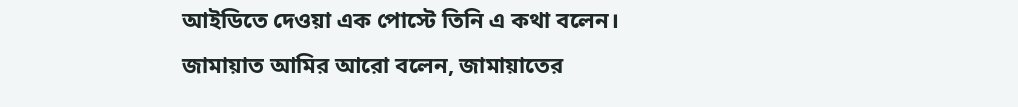আইডিতে দেওয়া এক পোস্টে তিনি এ কথা বলেন। জামায়াত আমির আরো বলেন, জামায়াতের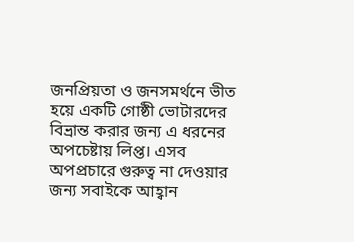জনপ্রিয়তা ও জনসমর্থনে ভীত হয়ে একটি গোষ্ঠী ভোটারদের বিভ্রান্ত করার জন্য এ ধরনের অপচেষ্টায় লিপ্ত। এসব অপপ্রচারে গুরুত্ব না দেওয়ার জন্য সবাইকে আহ্বান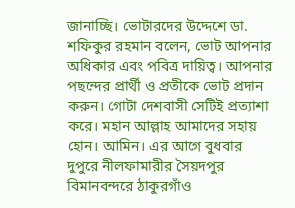জানাচ্ছি। ভোটারদের উদ্দেশে ডা. শফিকুর রহমান বলেন, ভোট আপনার অধিকার এবং পবিত্র দায়িত্ব। আপনার পছন্দের প্রার্থী ও প্রতীকে ভোট প্রদান করুন। গোটা দেশবাসী সেটিই প্রত্যাশা করে। মহান আল্লাহ আমাদের সহায় হোন। আমিন। এর আগে বুধবার দুপুরে নীলফামারীর সৈয়দপুর বিমানবন্দরে ঠাকুরগাঁও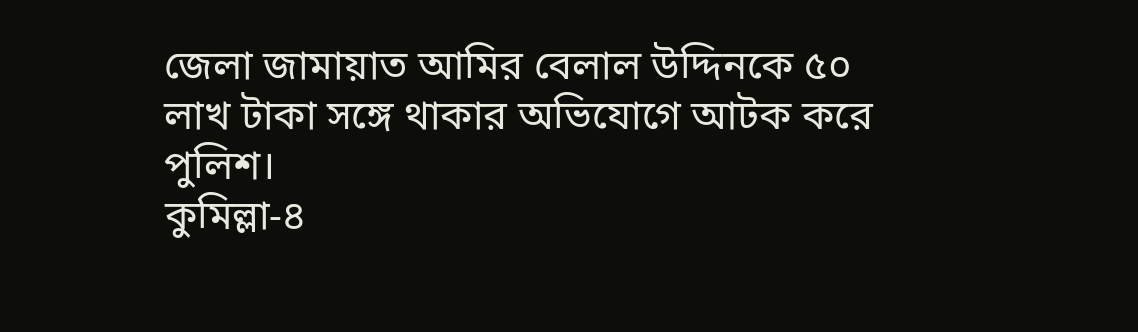জেলা জামায়াত আমির বেলাল উদ্দিনকে ৫০ লাখ টাকা সঙ্গে থাকার অভিযোগে আটক করে পুলিশ।
কুমিল্লা-৪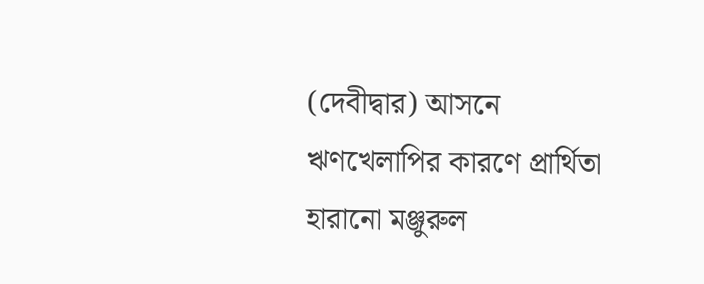(দেবীদ্বার) আসনে ঋণখেলাপির কারণে প্রার্থিতা হারানো মঞ্জুরুল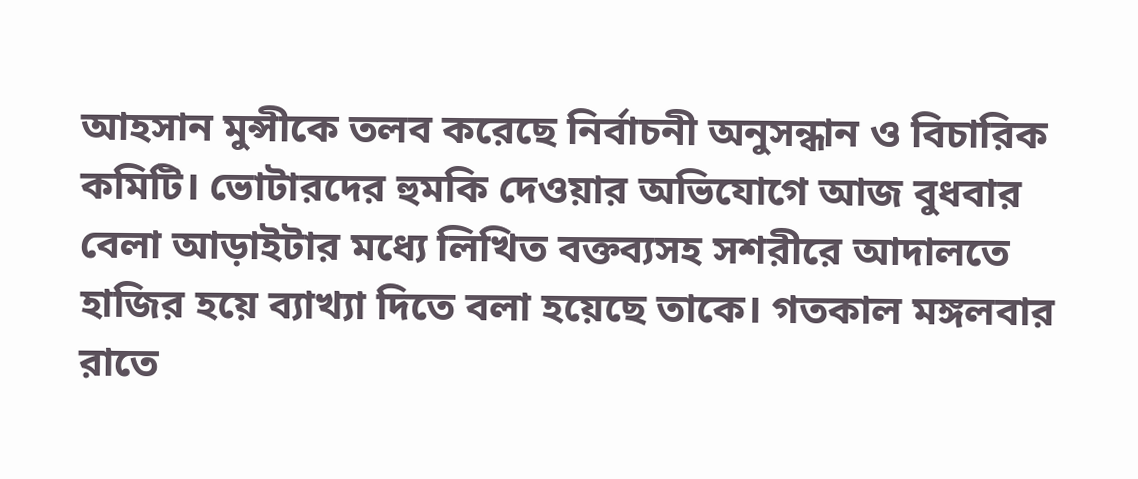আহসান মুন্সীকে তলব করেছে নির্বাচনী অনুসন্ধান ও বিচারিক কমিটি। ভোটারদের হুমকি দেওয়ার অভিযোগে আজ বুধবার বেলা আড়াইটার মধ্যে লিখিত বক্তব্যসহ সশরীরে আদালতে হাজির হয়ে ব্যাখ্যা দিতে বলা হয়েছে তাকে। গতকাল মঙ্গলবার রাতে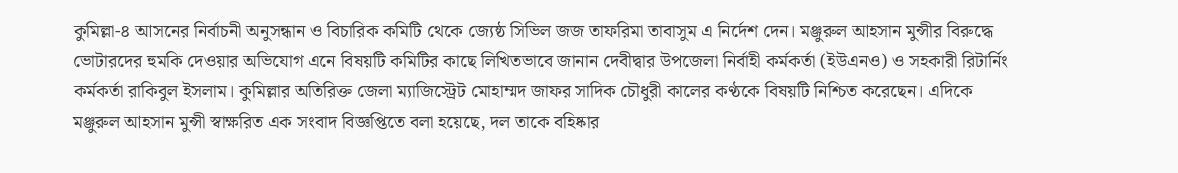কুমিল্লা-৪ আসনের নির্বাচনী অনুসন্ধান ও বিচারিক কমিটি থেকে জ্যেষ্ঠ সিভিল জজ তাফরিমা তাবাসুম এ নির্দেশ দেন। মঞ্জুরুল আহসান মুন্সীর বিরুদ্ধে ভোটারদের হুমকি দেওয়ার অভিযোগ এনে বিষয়টি কমিটির কাছে লিখিতভাবে জানান দেবীদ্বার উপজেলা নির্বাহী কর্মকর্তা (ইউএনও) ও সহকারী রিটার্নিং কর্মকর্তা রাকিবুল ইসলাম। কুমিল্লার অতিরিক্ত জেলা ম্যাজিস্ট্রেট মোহাম্মদ জাফর সাদিক চৌধুরী কালের কণ্ঠকে বিষয়টি নিশ্চিত করেছেন। এদিকে মঞ্জুরুল আহসান মুন্সী স্বাক্ষরিত এক সংবাদ বিজ্ঞপ্তিতে বলা হয়েছে, দল তাকে বহিষ্কার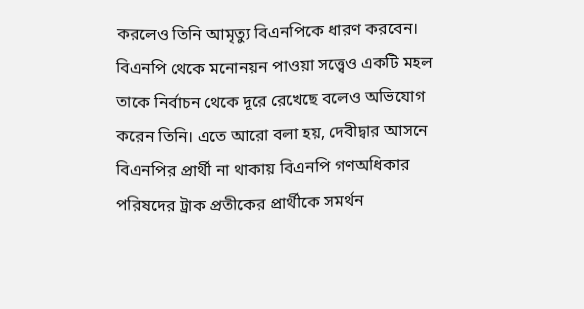করলেও তিনি আমৃত্যু বিএনপিকে ধারণ করবেন। বিএনপি থেকে মনোনয়ন পাওয়া সত্ত্বেও একটি মহল তাকে নির্বাচন থেকে দূরে রেখেছে বলেও অভিযোগ করেন তিনি। এতে আরো বলা হয়, দেবীদ্বার আসনে বিএনপির প্রার্থী না থাকায় বিএনপি গণঅধিকার পরিষদের ট্রাক প্রতীকের প্রার্থীকে সমর্থন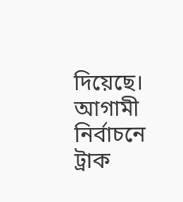দিয়েছে। আগামী নির্বাচনে ট্রাক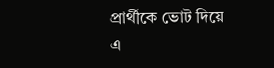প্রার্থীকে ভোট দিয়ে এ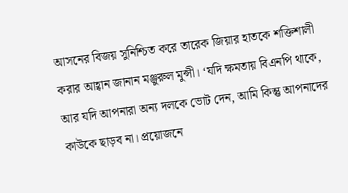আসনের বিজয় সুনিশ্চিত করে তারেক জিয়ার হাতকে শক্তিশালী করার আহ্বান জানান মঞ্জুরুল মুন্সী। ‘যদি ক্ষমতায় বিএনপি থাকে, আর যদি আপনারা অন্য দলকে ভোট দেন, আমি কিন্তু আপনাদের কাউকে ছাড়ব না। প্রয়োজনে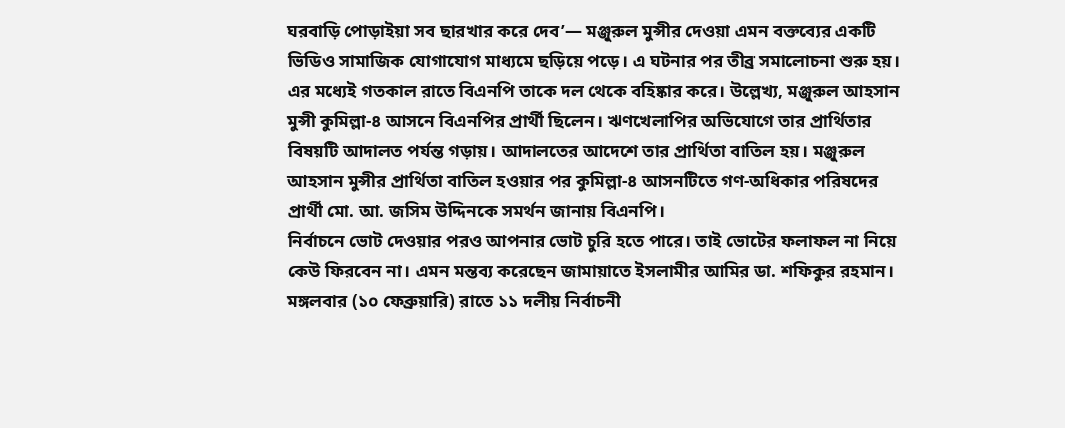ঘরবাড়ি পোড়াইয়া সব ছারখার করে দেব’— মঞ্জুরুল মুন্সীর দেওয়া এমন বক্তব্যের একটি ভিডিও সামাজিক যোগাযোগ মাধ্যমে ছড়িয়ে পড়ে। এ ঘটনার পর তীব্র সমালোচনা শুরু হয়। এর মধ্যেই গতকাল রাতে বিএনপি তাকে দল থেকে বহিষ্কার করে। উল্লেখ্য, মঞ্জুরুল আহসান মুন্সী কুমিল্লা-৪ আসনে বিএনপির প্রার্থী ছিলেন। ঋণখেলাপির অভিযোগে তার প্রার্থিতার বিষয়টি আদালত পর্যন্ত গড়ায়। আদালতের আদেশে তার প্রার্থিতা বাতিল হয়। মঞ্জুরুল আহসান মুন্সীর প্রার্থিতা বাতিল হওয়ার পর কুমিল্লা-৪ আসনটিতে গণ-অধিকার পরিষদের প্রার্থী মো. আ. জসিম উদ্দিনকে সমর্থন জানায় বিএনপি।
নির্বাচনে ভোট দেওয়ার পরও আপনার ভোট চুরি হতে পারে। তাই ভোটের ফলাফল না নিয়ে কেউ ফিরবেন না। এমন মন্তব্য করেছেন জামায়াতে ইসলামীর আমির ডা. শফিকুর রহমান। মঙ্গলবার (১০ ফেব্রুয়ারি) রাতে ১১ দলীয় নির্বাচনী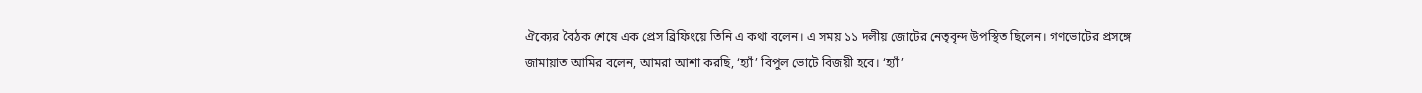ঐক্যের বৈঠক শেষে এক প্রেস ব্রিফিংয়ে তিনি এ কথা বলেন। এ সময় ১১ দলীয় জোটের নেতৃবৃন্দ উপস্থিত ছিলেন। গণভোটের প্রসঙ্গে জামায়াত আমির বলেন, আমরা আশা করছি, ‘হ্যাঁ’ বিপুল ভোটে বিজয়ী হবে। ‘হ্যাঁ’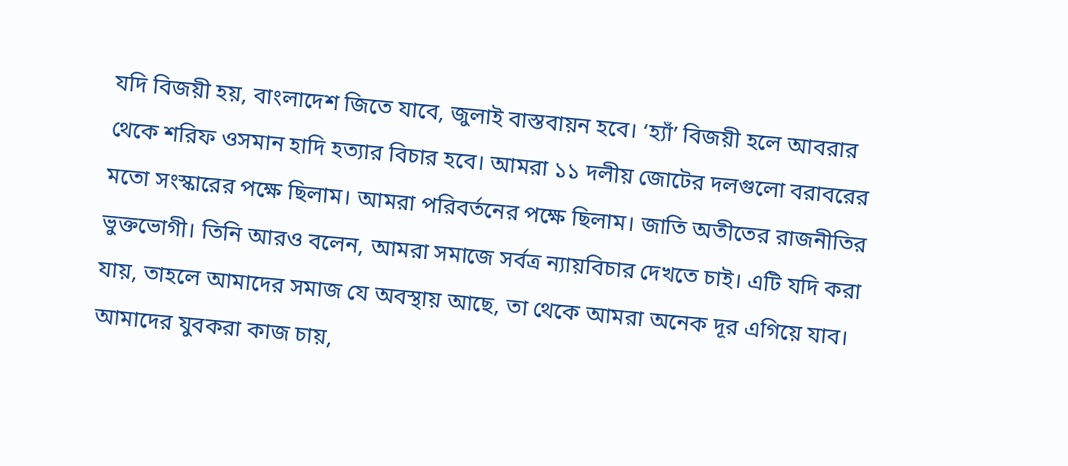যদি বিজয়ী হয়, বাংলাদেশ জিতে যাবে, জুলাই বাস্তবায়ন হবে। ‘হ্যাঁ’ বিজয়ী হলে আবরার থেকে শরিফ ওসমান হাদি হত্যার বিচার হবে। আমরা ১১ দলীয় জোটের দলগুলো বরাবরের মতো সংস্কারের পক্ষে ছিলাম। আমরা পরিবর্তনের পক্ষে ছিলাম। জাতি অতীতের রাজনীতির ভুক্তভোগী। তিনি আরও বলেন, আমরা সমাজে সর্বত্র ন্যায়বিচার দেখতে চাই। এটি যদি করা যায়, তাহলে আমাদের সমাজ যে অবস্থায় আছে, তা থেকে আমরা অনেক দূর এগিয়ে যাব। আমাদের যুবকরা কাজ চায়,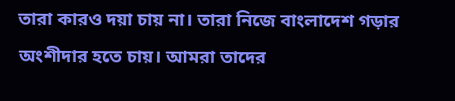তারা কারও দয়া চায় না। তারা নিজে বাংলাদেশ গড়ার অংশীদার হতে চায়। আমরা তাদের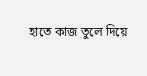হাতে কাজ তুলে দিয়ে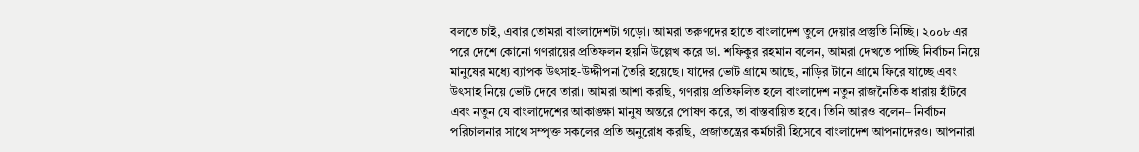বলতে চাই, এবার তোমরা বাংলাদেশটা গড়ো। আমরা তরুণদের হাতে বাংলাদেশ তুলে দেয়ার প্রস্তুতি নিচ্ছি। ২০০৮ এর পরে দেশে কোনো গণরায়ের প্রতিফলন হয়নি উল্লেখ করে ডা. শফিকুর রহমান বলেন, আমরা দেখতে পাচ্ছি নির্বাচন নিয়ে মানুষের মধ্যে ব্যাপক উৎসাহ-উদ্দীপনা তৈরি হয়েছে। যাদের ভোট গ্রামে আছে, নাড়ির টানে গ্রামে ফিরে যাচ্ছে এবং উৎসাহ নিয়ে ভোট দেবে তারা। আমরা আশা করছি, গণরায় প্রতিফলিত হলে বাংলাদেশ নতুন রাজনৈতিক ধারায় হাঁটবে এবং নতুন যে বাংলাদেশের আকাঙ্ক্ষা মানুষ অন্তরে পোষণ করে, তা বাস্তবায়িত হবে। তিনি আরও বলেন– নির্বাচন পরিচালনার সাথে সম্পৃক্ত সকলের প্রতি অনুরোধ করছি, প্রজাতন্ত্রের কর্মচারী হিসেবে বাংলাদেশ আপনাদেরও। আপনারা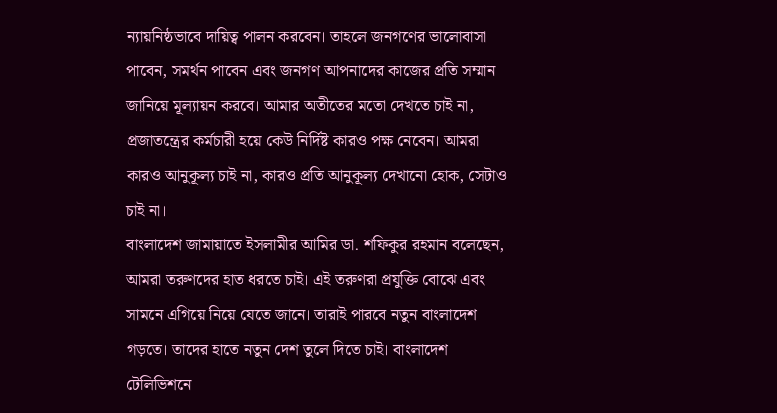ন্যায়নিষ্ঠভাবে দায়িত্ব পালন করবেন। তাহলে জনগণের ভালোবাসা পাবেন, সমর্থন পাবেন এবং জনগণ আপনাদের কাজের প্রতি সম্মান জানিয়ে মূল্যায়ন করবে। আমার অতীতের মতো দেখতে চাই না, প্রজাতন্ত্রের কর্মচারী হয়ে কেউ নির্দিষ্ট কারও পক্ষ নেবেন। আমরা কারও আনুকূল্য চাই না, কারও প্রতি আনুকূল্য দেখানো হোক, সেটাও চাই না।
বাংলাদেশ জামায়াতে ইসলামীর আমির ডা. শফিকুর রহমান বলেছেন, আমরা তরুণদের হাত ধরতে চাই। এই তরুণরা প্রযুক্তি বোঝে এবং সামনে এগিয়ে নিয়ে যেতে জানে। তারাই পারবে নতুন বাংলাদেশ গড়তে। তাদের হাতে নতুন দেশ তুলে দিতে চাই। বাংলাদেশ টেলিভিশনে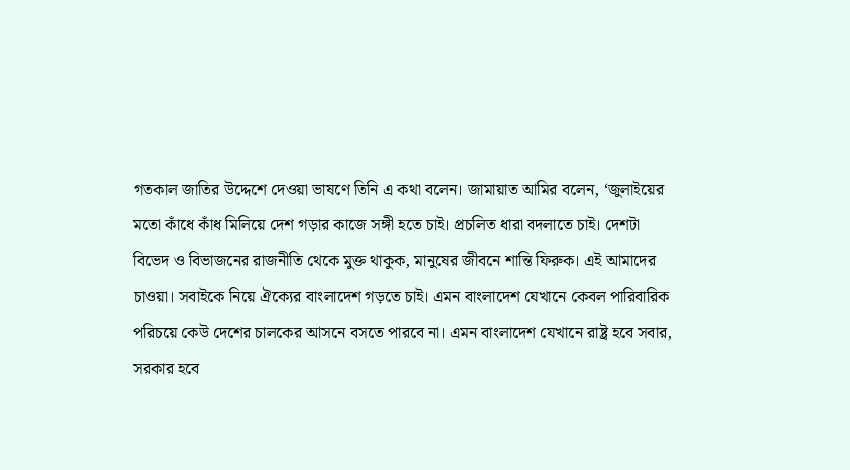গতকাল জাতির উদ্দেশে দেওয়া ভাষণে তিনি এ কথা বলেন। জামায়াত আমির বলেন, ‘জুলাইয়ের মতো কাঁধে কাঁধ মিলিয়ে দেশ গড়ার কাজে সঙ্গী হতে চাই। প্রচলিত ধারা বদলাতে চাই। দেশটা বিভেদ ও বিভাজনের রাজনীতি থেকে মুক্ত থাকুক, মানুষের জীবনে শান্তি ফিরুক। এই আমাদের চাওয়া। সবাইকে নিয়ে ঐক্যের বাংলাদেশ গড়তে চাই। এমন বাংলাদেশ যেখানে কেবল পারিবারিক পরিচয়ে কেউ দেশের চালকের আসনে বসতে পারবে না। এমন বাংলাদেশ যেখানে রাষ্ট্র হবে সবার, সরকার হবে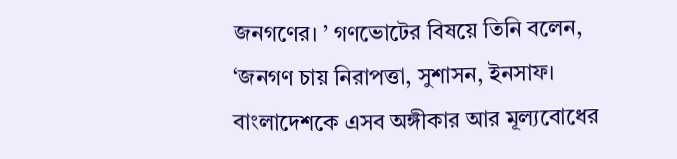জনগণের। ’ গণভোটের বিষয়ে তিনি বলেন, ‘জনগণ চায় নিরাপত্তা, সুশাসন, ইনসাফ। বাংলাদেশকে এসব অঙ্গীকার আর মূল্যবোধের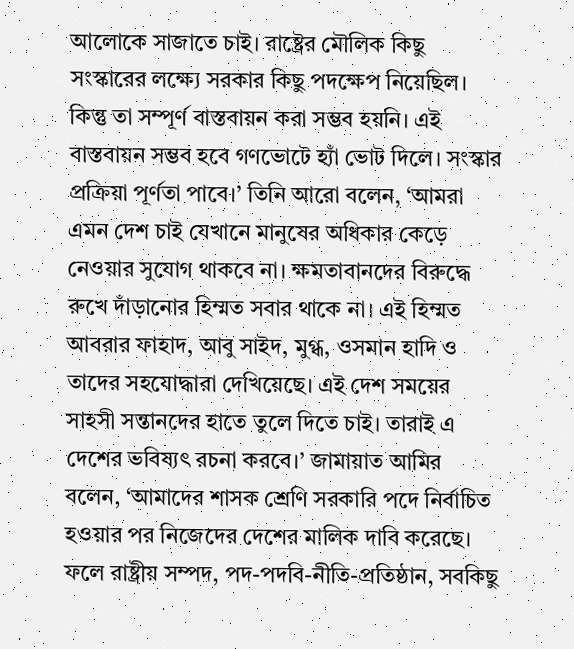আলোকে সাজাতে চাই। রাষ্ট্রের মৌলিক কিছু সংস্কারের লক্ষ্যে সরকার কিছু পদক্ষেপ নিয়েছিল। কিন্তু তা সম্পূর্ণ বাস্তবায়ন করা সম্ভব হয়নি। এই বাস্তবায়ন সম্ভব হবে গণভোটে হ্যাঁ ভোট দিলে। সংস্কার প্রক্রিয়া পূর্ণতা পাবে।’ তিনি আরো বলেন, ‘আমরা এমন দেশ চাই যেখানে মানুষের অধিকার কেড়ে নেওয়ার সুযোগ থাকবে না। ক্ষমতাবানদের বিরুদ্ধে রুখে দাঁড়ানোর হিম্মত সবার থাকে না। এই হিম্মত আবরার ফাহাদ, আবু সাইদ, মুগ্ধ, ওসমান হাদি ও তাদের সহযোদ্ধারা দেখিয়েছে। এই দেশ সময়ের সাহসী সন্তানদের হাতে তুলে দিতে চাই। তারাই এ দেশের ভবিষ্যৎ রচনা করবে।’ জামায়াত আমির বলেন, ‘আমাদের শাসক শ্রেণি সরকারি পদে নির্বাচিত হওয়ার পর নিজেদের দেশের মালিক দাবি করেছে। ফলে রাষ্ট্রীয় সম্পদ, পদ-পদবি-নীতি-প্রতিষ্ঠান, সবকিছু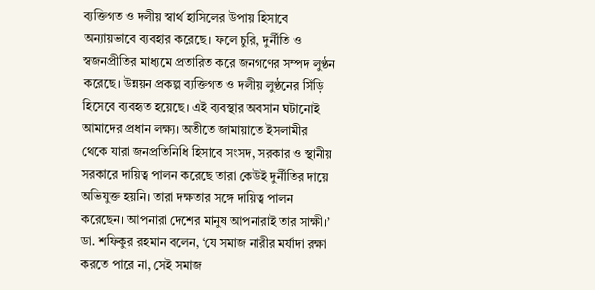ব্যক্তিগত ও দলীয় স্বার্থ হাসিলের উপায় হিসাবে অন্যায়ভাবে ব্যবহার করেছে। ফলে চুরি, দুর্নীতি ও স্বজনপ্রীতির মাধ্যমে প্রতারিত করে জনগণের সম্পদ লুণ্ঠন করেছে। উন্নয়ন প্রকল্প ব্যক্তিগত ও দলীয় লুণ্ঠনের সিঁড়ি হিসেবে ব্যবহৃত হয়েছে। এই ব্যবস্থার অবসান ঘটানোই আমাদের প্রধান লক্ষ্য। অতীতে জামায়াতে ইসলামীর থেকে যারা জনপ্রতিনিধি হিসাবে সংসদ, সরকার ও স্থানীয় সরকারে দায়িত্ব পালন করেছে তারা কেউই দুর্নীতির দায়ে অভিযুক্ত হয়নি। তারা দক্ষতার সঙ্গে দায়িত্ব পালন করেছেন। আপনারা দেশের মানুষ আপনারাই তার সাক্ষী।’ ডা. শফিকুর রহমান বলেন, ‘যে সমাজ নারীর মর্যাদা রক্ষা করতে পারে না, সেই সমাজ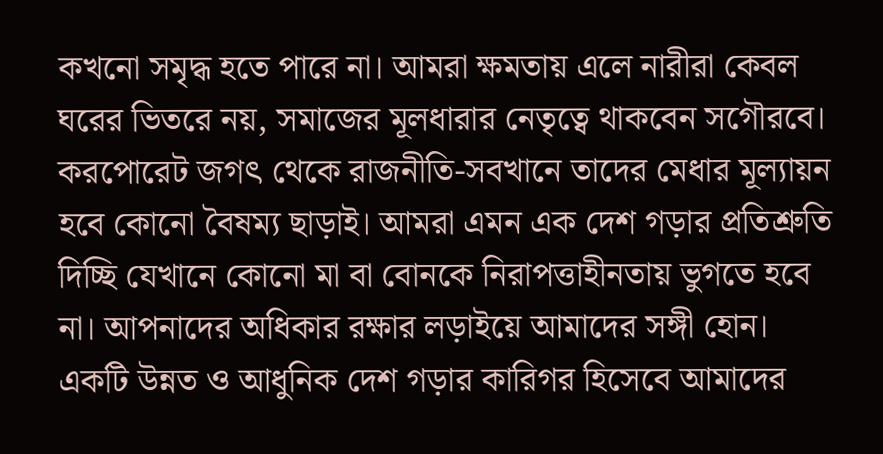কখনো সমৃদ্ধ হতে পারে না। আমরা ক্ষমতায় এলে নারীরা কেবল ঘরের ভিতরে নয়, সমাজের মূলধারার নেতৃত্বে থাকবেন সগৌরবে। করপোরেট জগৎ থেকে রাজনীতি-সবখানে তাদের মেধার মূল্যায়ন হবে কোনো বৈষম্য ছাড়াই। আমরা এমন এক দেশ গড়ার প্রতিশ্রুতি দিচ্ছি যেখানে কোনো মা বা বোনকে নিরাপত্তাহীনতায় ভুগতে হবে না। আপনাদের অধিকার রক্ষার লড়াইয়ে আমাদের সঙ্গী হোন। একটি উন্নত ও আধুনিক দেশ গড়ার কারিগর হিসেবে আমাদের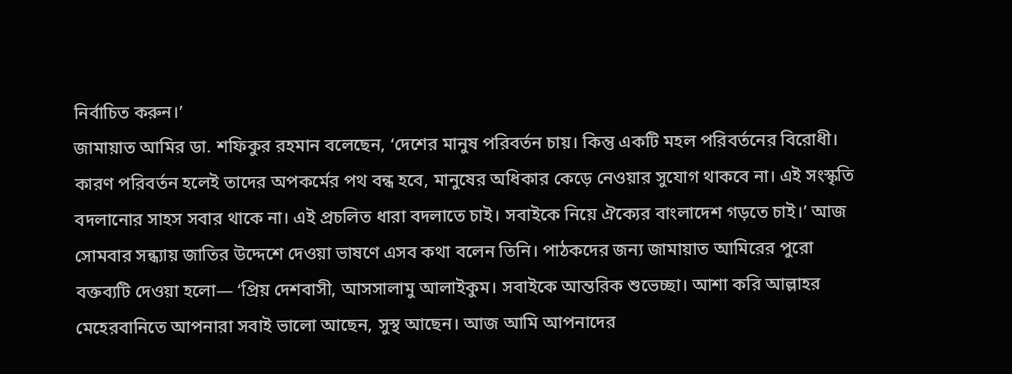নির্বাচিত করুন।’
জামায়াত আমির ডা. শফিকুর রহমান বলেছেন, ‘দেশের মানুষ পরিবর্তন চায়। কিন্তু একটি মহল পরিবর্তনের বিরোধী। কারণ পরিবর্তন হলেই তাদের অপকর্মের পথ বন্ধ হবে, মানুষের অধিকার কেড়ে নেওয়ার সুযোগ থাকবে না। এই সংস্কৃতি বদলানোর সাহস সবার থাকে না। এই প্রচলিত ধারা বদলাতে চাই। সবাইকে নিয়ে ঐক্যের বাংলাদেশ গড়তে চাই।’ আজ সোমবার সন্ধ্যায় জাতির উদ্দেশে দেওয়া ভাষণে এসব কথা বলেন তিনি। পাঠকদের জন্য জামায়াত আমিরের পুরো বক্তব্যটি দেওয়া হলো— ‘প্রিয় দেশবাসী, আসসালামু আলাইকুম। সবাইকে আন্তরিক শুভেচ্ছা। আশা করি আল্লাহর মেহেরবানিতে আপনারা সবাই ভালো আছেন, সুস্থ আছেন। আজ আমি আপনাদের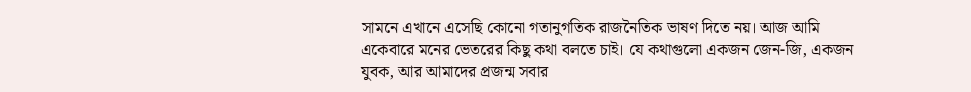সামনে এখানে এসেছি কোনো গতানুগতিক রাজনৈতিক ভাষণ দিতে নয়। আজ আমি একেবারে মনের ভেতরের কিছু কথা বলতে চাই। যে কথাগুলো একজন জেন-জি, একজন যুবক, আর আমাদের প্রজন্ম সবার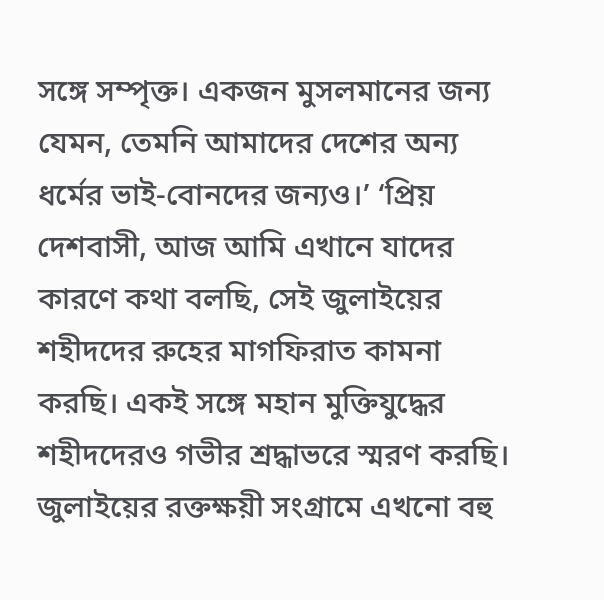সঙ্গে সম্পৃক্ত। একজন মুসলমানের জন্য যেমন, তেমনি আমাদের দেশের অন্য ধর্মের ভাই-বোনদের জন্যও।’ ‘প্রিয় দেশবাসী, আজ আমি এখানে যাদের কারণে কথা বলছি, সেই জুলাইয়ের শহীদদের রুহের মাগফিরাত কামনা করছি। একই সঙ্গে মহান মুক্তিযুদ্ধের শহীদদেরও গভীর শ্রদ্ধাভরে স্মরণ করছি। জুলাইয়ের রক্তক্ষয়ী সংগ্রামে এখনো বহু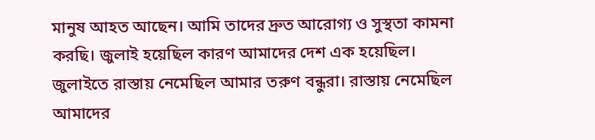মানুষ আহত আছেন। আমি তাদের দ্রুত আরোগ্য ও সুস্থতা কামনা করছি। জুলাই হয়েছিল কারণ আমাদের দেশ এক হয়েছিল। জুলাইতে রাস্তায় নেমেছিল আমার তরুণ বন্ধুরা। রাস্তায় নেমেছিল আমাদের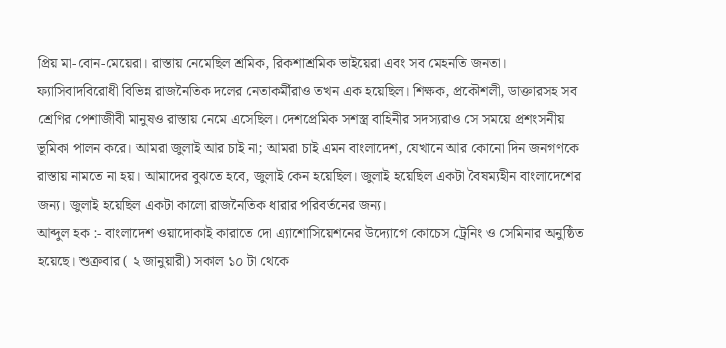প্রিয় মা-বোন-মেয়েরা। রাস্তায় নেমেছিল শ্রমিক, রিকশাশ্রমিক ভাইয়েরা এবং সব মেহনতি জনতা। ফ্যাসিবাদবিরোধী বিভিন্ন রাজনৈতিক দলের নেতাকর্মীরাও তখন এক হয়েছিল। শিক্ষক, প্রকৌশলী, ডাক্তারসহ সব শ্রেণির পেশাজীবী মানুষও রাস্তায় নেমে এসেছিল। দেশপ্রেমিক সশস্ত্র বাহিনীর সদস্যরাও সে সময়ে প্রশংসনীয় ভূমিকা পালন করে। আমরা জুলাই আর চাই না; আমরা চাই এমন বাংলাদেশ, যেখানে আর কোনো দিন জনগণকে রাস্তায় নামতে না হয়। আমাদের বুঝতে হবে, জুলাই কেন হয়েছিল। জুলাই হয়েছিল একটা বৈষম্যহীন বাংলাদেশের জন্য। জুলাই হয়েছিল একটা কালো রাজনৈতিক ধারার পরিবর্তনের জন্য।
আব্দুল হক :- বাংলাদেশ ওয়াদোকাই কারাতে দো এ্যাশোসিয়েশনের উদ্যোগে কোচেস ট্রেনিং ও সেমিনার অনুষ্ঠিত হয়েছে। শুক্রবার ( ২ জানুয়ারী) সকাল ১০ টা থেকে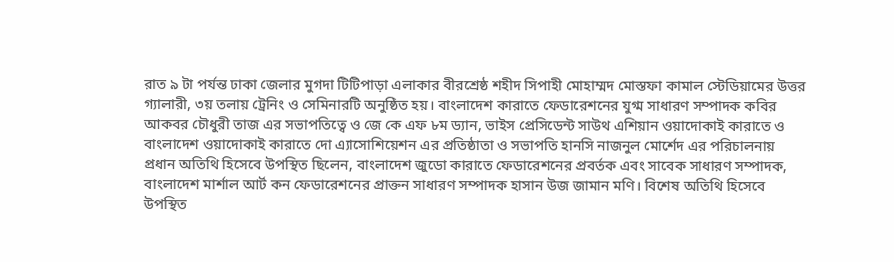রাত ৯ টা পর্যন্ত ঢাকা জেলার মুগদা টিটিপাড়া এলাকার বীরশ্রেষ্ঠ শহীদ সিপাহী মোহাম্মদ মোস্তফা কামাল স্টেডিয়ামের উত্তর গ্যালারী, ৩য় তলায় ট্রেনিং ও সেমিনারটি অনুষ্ঠিত হয়। বাংলাদেশ কারাতে ফেডারেশনের যুগ্ম সাধারণ সম্পাদক কবির আকবর চৌধুরী তাজ এর সভাপতিত্বে ও জে কে এফ ৮ম ড্যান, ভাইস প্রেসিডেন্ট সাউথ এশিয়ান ওয়াদোকাই কারাতে ও বাংলাদেশ ওয়াদোকাই কারাতে দো এ্যাসোশিয়েশন এর প্রতিষ্ঠাতা ও সভাপতি হানসি নাজনুল মোর্শেদ এর পরিচালনায় প্রধান অতিথি হিসেবে উপস্থিত ছিলেন, বাংলাদেশ জুডো কারাতে ফেডারেশনের প্রবর্তক এবং সাবেক সাধারণ সম্পাদক, বাংলাদেশ মার্শাল আর্ট কন ফেডারেশনের প্রাক্তন সাধারণ সম্পাদক হাসান উজ জামান মণি। বিশেষ অতিথি হিসেবে উপস্থিত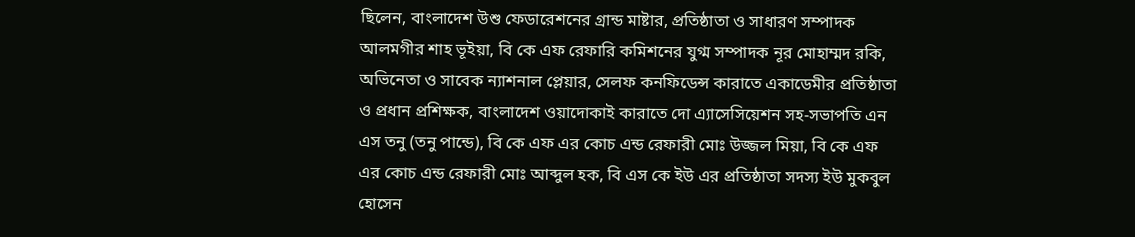ছিলেন, বাংলাদেশ উশু ফেডারেশনের গ্রান্ড মাষ্টার, প্রতিষ্ঠাতা ও সাধারণ সম্পাদক আলমগীর শাহ ভূইয়া, বি কে এফ রেফারি কমিশনের যুগ্ম সম্পাদক নূর মোহাম্মদ রকি, অভিনেতা ও সাবেক ন্যাশনাল প্লেয়ার, সেলফ কনফিডেন্স কারাতে একাডেমীর প্রতিষ্ঠাতা ও প্রধান প্রশিক্ষক, বাংলাদেশ ওয়াদোকাই কারাতে দো এ্যাসেসিয়েশন সহ-সভাপতি এন এস তনু (তনু পান্ডে), বি কে এফ এর কোচ এন্ড রেফারী মোঃ উজ্জল মিয়া, বি কে এফ এর কোচ এন্ড রেফারী মোঃ আব্দুল হক, বি এস কে ইউ এর প্রতিষ্ঠাতা সদস্য ইউ মুকবুল হোসেন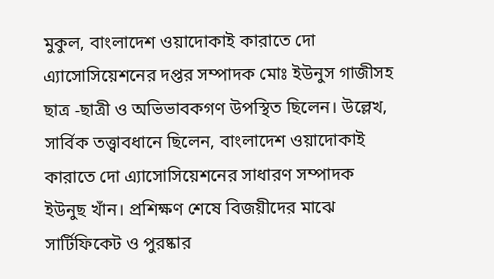মুকুল, বাংলাদেশ ওয়াদোকাই কারাতে দো এ্যাসোসিয়েশনের দপ্তর সম্পাদক মোঃ ইউনুস গাজীসহ ছাত্র -ছাত্রী ও অভিভাবকগণ উপস্থিত ছিলেন। উল্লেখ, সার্বিক তত্ত্বাবধানে ছিলেন, বাংলাদেশ ওয়াদোকাই কারাতে দো এ্যাসোসিয়েশনের সাধারণ সম্পাদক ইউনুছ খাঁন। প্রশিক্ষণ শেষে বিজয়ীদের মাঝে সার্টিফিকেট ও পুরষ্কার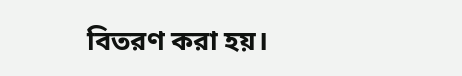বিতরণ করা হয়।